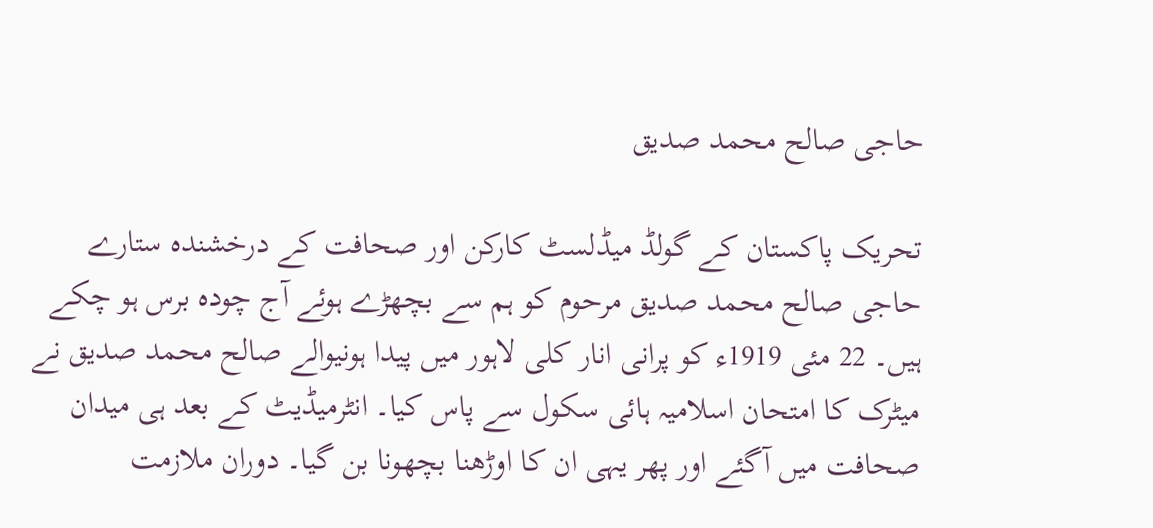حاجی صالح محمد صدیق

تحریک پاکستان کے گولڈ میڈلسٹ کارکن اور صحافت کے درخشندہ ستارے حاجی صالح محمد صدیق مرحوم کو ہم سے بچھڑے ہوئے آج چودہ برس ہو چکے ہیں۔ 22 مئی 1919ء کو پرانی انار کلی لاہور میں پیدا ہونیوالے صالح محمد صدیق نے میٹرک کا امتحان اسلامیہ ہائی سکول سے پاس کیا۔ انٹرمیڈیٹ کے بعد ہی میدان صحافت میں آگئے اور پھر یہی ان کا اوڑھنا بچھونا بن گیا۔ دوران ملازمت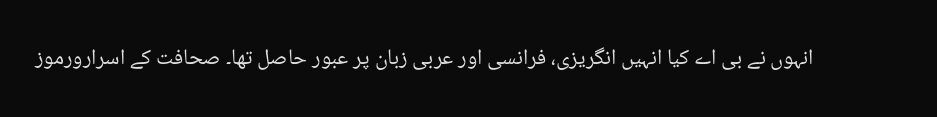انہوں نے بی اے کیا انہیں انگریزی، فرانسی اور عربی زبان پر عبور حاصل تھا۔ صحافت کے اسرارورموز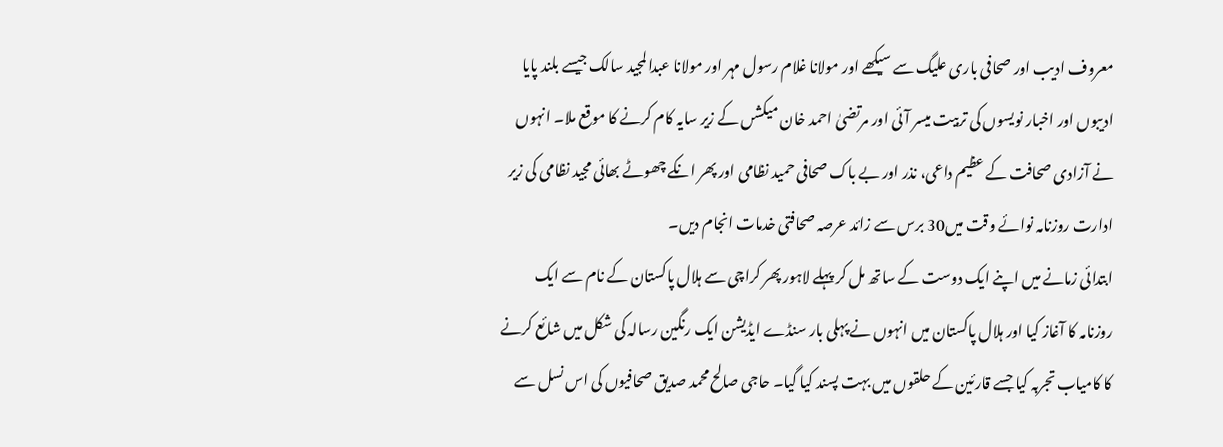معروف ادیب اور صحافی باری علیگ سے سیکھے اور مولانا غلام رسول مہر اور مولانا عبدالمجید سالک جیسے بلند پایا ادیبوں اور اخبار نویسوں کی تربیت میسر آئی اور مرتضیٰ احمد خان میکشں کے زیر سایہ کام کرنے کا موقع ملا۔ انہوں نے آزادی صحافت کے عظیم داعی، نذر اور بے باک صحافی حمید نظامی اور پھر انکے چھوٹے بھائی مجید نظامی کی زیر ادارت روزنامہ نوائے وقت میں30 برس سے زائد عرصہ صحافتی خدمات انجام دیں۔
ابتدائی زمانے میں اپنے ایک دوست کے ساتھ مل کر پہلے لاہور پھر کراچی سے ہلال پاکستان کے نام سے ایک روزنامہ کا آغاز کیا اور ہلال پاکستان میں انہوں نے پہلی بار سنڈے ایڈیشن ایک رنگین رسالہ کی شکل میں شائع کرنے کا کامیاب تجربہ کیا جسے قارئین کے حلقوں میں بہت پسند کیا گیا۔ حاجی صالح محمد صدیق صحافیوں کی اس نسل سے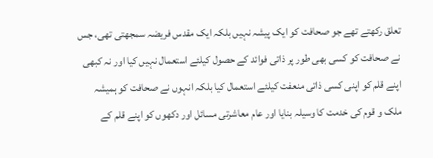تعلق رکھتے تھے جو صحافت کو ایک پیشہ نہیں بلکہ ایک مقدس فریضہ سمجھتی تھی، جس نے صحافت کو کسی بھی طور پر ذاتی فوائد کے حصول کیلئے استعمال نہیں کیا اور نہ کبھی اپنے قلم کو اپنی کسی ذاتی منعفت کیلئے استعمال کیا بلکہ انہوں نے صحافت کو ہمیشہ ملک و قوم کی خدمت کا وسیلہ بنایا اور عام معاشرتی مسائل اور دکھوں کو اپنے قلم کے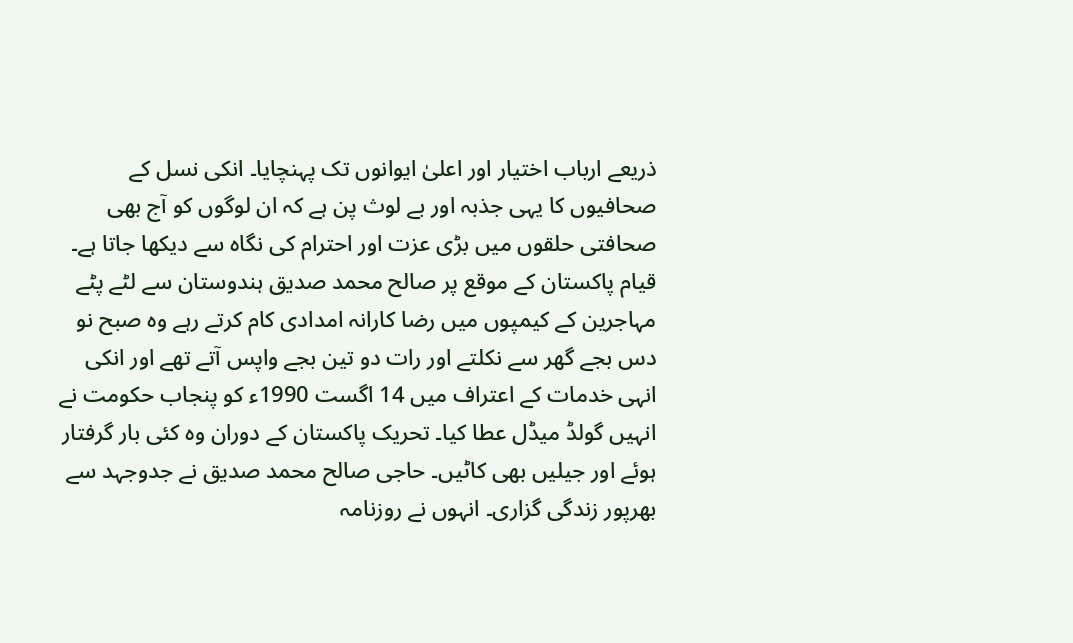ذریعے ارباب اختیار اور اعلیٰ ایوانوں تک پہنچایا۔ انکی نسل کے صحافیوں کا یہی جذبہ اور بے لوث پن ہے کہ ان لوگوں کو آج بھی صحافتی حلقوں میں بڑی عزت اور احترام کی نگاہ سے دیکھا جاتا ہے۔
قیام پاکستان کے موقع پر صالح محمد صدیق ہندوستان سے لٹے پٹے مہاجرین کے کیمپوں میں رضا کارانہ امدادی کام کرتے رہے وہ صبح نو دس بجے گھر سے نکلتے اور رات دو تین بجے واپس آتے تھے اور انکی انہی خدمات کے اعتراف میں 14 اگست 1990ء کو پنجاب حکومت نے انہیں گولڈ میڈل عطا کیا۔ تحریک پاکستان کے دوران وہ کئی بار گرفتار ہوئے اور جیلیں بھی کاٹیں۔ حاجی صالح محمد صدیق نے جدوجہد سے بھرپور زندگی گزاری۔ انہوں نے روزنامہ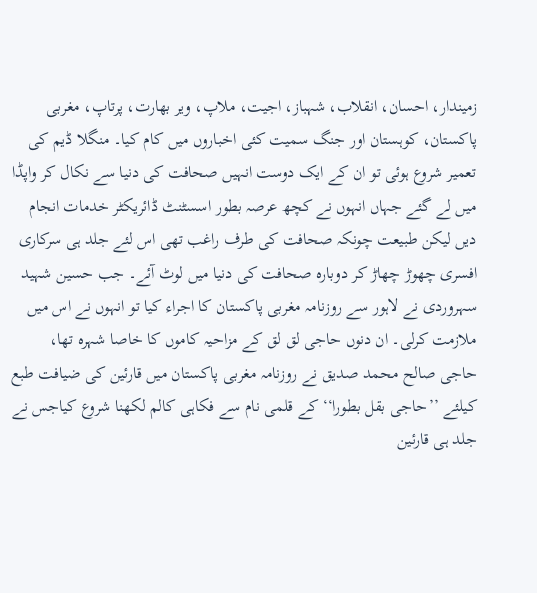زمیندار، احسان، انقلاب، شہباز، اجیت، ملاپ، ویر بھارت، پرتاپ، مغربی پاکستان، کوہستان اور جنگ سمیت کئی اخباروں میں کام کیا۔ منگلا ڈیم کی تعمیر شروع ہوئی تو ان کے ایک دوست انہیں صحافت کی دنیا سے نکال کر واپڈا میں لے گئے جہاں انہوں نے کچھ عرصہ بطور اسسٹنٹ ڈائریکٹر خدمات انجام دیں لیکن طبیعت چونکہ صحافت کی طرف راغب تھی اس لئے جلد ہی سرکاری افسری چھوڑ چھاڑ کر دوبارہ صحافت کی دنیا میں لوٹ آئے۔ جب حسین شہید سہروردی نے لاہور سے روزنامہ مغربی پاکستان کا اجراء کیا تو انہوں نے اس میں ملازمت کرلی۔ ان دنوں حاجی لق لق کے مزاحیہ کاموں کا خاصا شہرہ تھا، حاجی صالح محمد صدیق نے روزنامہ مغربی پاکستان میں قارئین کی ضیافت طبع کیلئے ’’حاجی بقل بطورا‘‘ کے قلمی نام سے فکاہی کالم لکھنا شروع کیاجس نے جلد ہی قارئین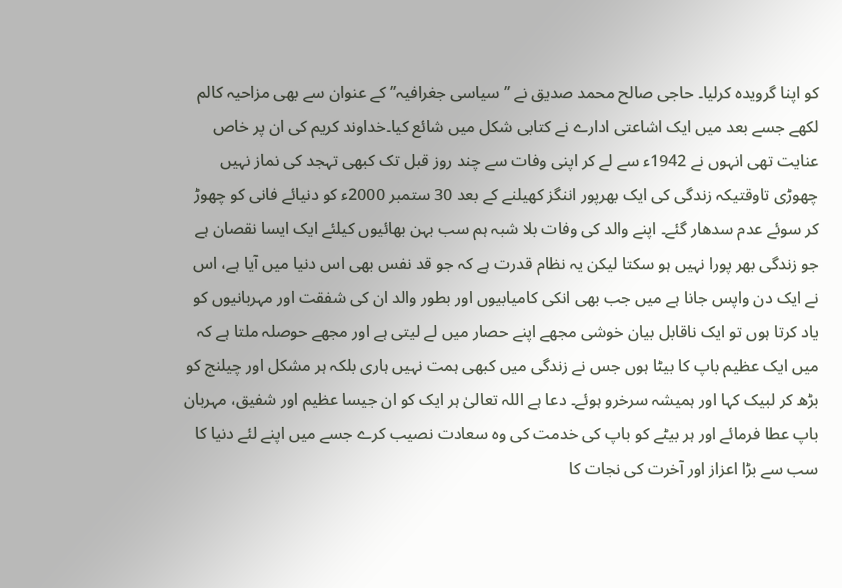کو اپنا گرویدہ کرلیا۔ حاجی صالح محمد صدیق نے ’’سیاسی جغرافیہ’’ کے عنوان سے بھی مزاحیہ کالم لکھے جسے بعد میں ایک اشاعتی ادارے نے کتابی شکل میں شائع کیا۔خداوند کریم کی ان پر خاص عنایت تھی انہوں نے 1942ء سے لے کر اپنی وفات سے چند روز قبل تک کبھی تہجد کی نماز نہیں چھوڑی تاوقتیکہ زندگی کی ایک بھرپور اننگز کھیلنے کے بعد 30 ستمبر 2000ء کو دنیائے فانی کو چھوڑ کر سوئے عدم سدھار گئے۔ اپنے والد کی وفات بلا شبہ ہم سب بہن بھائیوں کیلئے ایک ایسا نقصان ہے جو زندگی بھر پورا نہیں ہو سکتا لیکن یہ نظام قدرت ہے کہ جو قد نفس بھی اس دنیا میں آیا ہے، اس نے ایک دن واپس جانا ہے میں جب بھی انکی کامیابیوں اور بطور والد ان کی شفقت اور مہربانیوں کو یاد کرتا ہوں تو ایک ناقابل بیان خوشی مجھے اپنے حصار میں لے لیتی ہے اور مجھے حوصلہ ملتا ہے کہ میں ایک عظیم باپ کا بیٹا ہوں جس نے زندگی میں کبھی ہمت نہیں ہاری بلکہ ہر مشکل اور چیلنج کو بڑھ کر لبیک کہا اور ہمیشہ سرخرو ہوئے۔ دعا ہے اللہ تعالیٰ ہر ایک کو ان جیسا عظیم اور شفیق، مہربان باپ عطا فرمائے اور ہر بیٹے کو باپ کی خدمت کی وہ سعادت نصیب کرے جسے میں اپنے لئے دنیا کا سب سے بڑا اعزاز اور آخرت کی نجات کا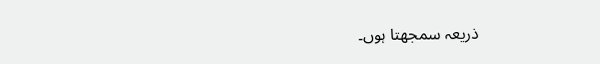ذریعہ سمجھتا ہوں۔